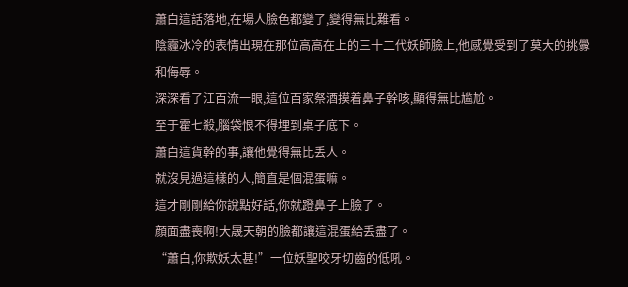蕭白這話落地,在場人臉色都變了,變得無比難看。
陰霾冰冷的表情出現在那位高高在上的三十二代妖師臉上,他感覺受到了莫大的挑釁和侮辱。
深深看了江百流一眼,這位百家祭酒摸着鼻子幹咳,顯得無比尴尬。
至于霍七殺,腦袋恨不得埋到桌子底下。
蕭白這貨幹的事,讓他覺得無比丢人。
就沒見過這樣的人,簡直是個混蛋嘛。
這才剛剛給你說點好話,你就蹬鼻子上臉了。
顔面盡喪啊!大晟天朝的臉都讓這混蛋給丢盡了。
“蕭白,你欺妖太甚!”一位妖聖咬牙切齒的低吼。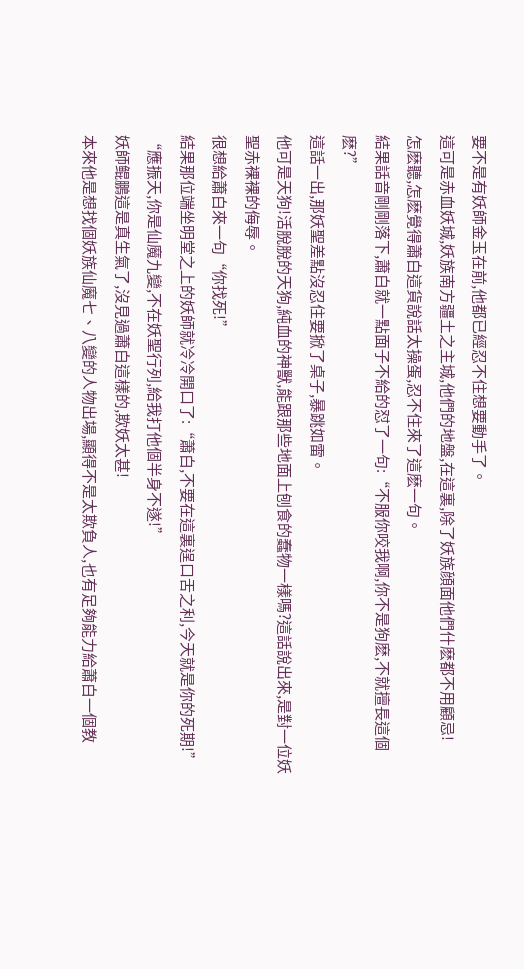要不是有妖師金玉在前,他都已經忍不住想要動手了。
這可是赤血妖城,妖族南方疆土之主城,他們的地盤,在這裏,除了妖族顔面他們什麽都不用顧忌!
怎麽聽,怎麽覺得蕭白這貨說話太操蛋,忍不住來了這麽一句。
結果話音剛剛落下,蕭白就一點面子不給的怼了一句:“不服你咬我啊,你不是狗麽,不就擅長這個麽?”
這話一出,那妖聖差點沒忍住要掀了桌子,暴跳如雷。
他可是天狗!活脫脫的天狗,純血的神獸,能跟那些地面上刨食的蠢物一樣嗎?這話說出來,是對一位妖聖赤裸裸的侮辱。
很想給蕭白來一句“你找死!”
結果那位端坐明堂之上的妖師就冷冷開口了:“蕭白,不要在這裏逞口舌之利,今天就是你的死期!”
“應振天,你是仙魔九變,不在妖聖行列,給我打他個半身不遂!”
妖師鲲鵬這是真生氣了,沒見過蕭白這樣的,欺妖太甚!
本來他是想找個妖族仙魔七、八變的人物出場,顯得不是太欺負人,也有足夠能力給蕭白一個教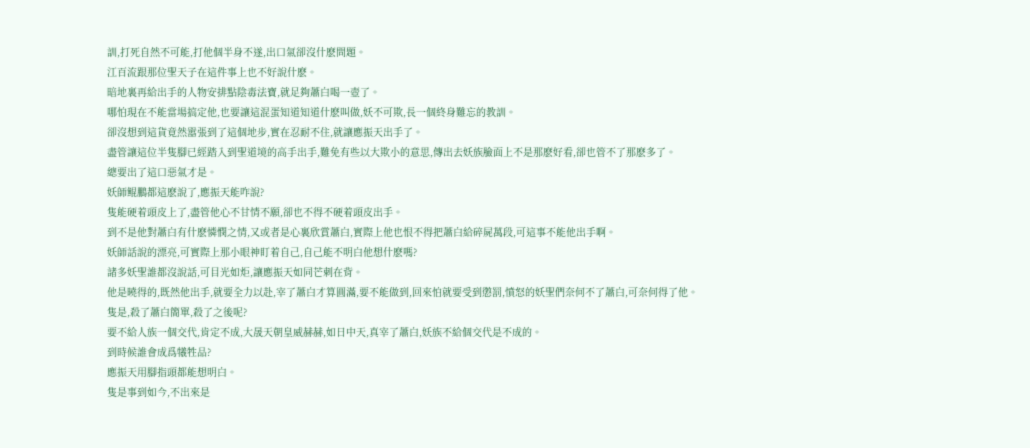訓,打死自然不可能,打他個半身不遂,出口氣卻沒什麽問題。
江百流跟那位聖天子在這件事上也不好說什麽。
暗地裏再給出手的人物安排點陰毒法寶,就足夠蕭白喝一壺了。
哪怕現在不能當場搞定他,也要讓這混蛋知道知道什麽叫做,妖不可欺,長一個終身難忘的教訓。
卻沒想到這貨竟然嚣張到了這個地步,實在忍耐不住,就讓應振天出手了。
盡管讓這位半隻腳已經踏入到聖道境的高手出手,難免有些以大欺小的意思,傳出去妖族臉面上不是那麽好看,卻也管不了那麽多了。
總要出了這口惡氣才是。
妖師鲲鵬都這麽說了,應振天能咋說?
隻能硬着頭皮上了,盡管他心不甘情不願,卻也不得不硬着頭皮出手。
到不是他對蕭白有什麽憐憫之情,又或者是心裏欣賞蕭白,實際上他也恨不得把蕭白給碎屍萬段,可這事不能他出手啊。
妖師話說的漂亮,可實際上那小眼神盯着自己,自己能不明白他想什麽嗎?
諸多妖聖誰都沒說話,可目光如炬,讓應振天如同芒刺在背。
他是曉得的,既然他出手,就要全力以赴,宰了蕭白才算圓滿,要不能做到,回來怕就要受到懲罰,憤怒的妖聖們奈何不了蕭白,可奈何得了他。
隻是,殺了蕭白簡單,殺了之後呢?
要不給人族一個交代,肯定不成,大晟天朝皇威赫赫,如日中天,真宰了蕭白,妖族不給個交代是不成的。
到時候誰會成爲犧牲品?
應振天用腳指頭都能想明白。
隻是事到如今,不出來是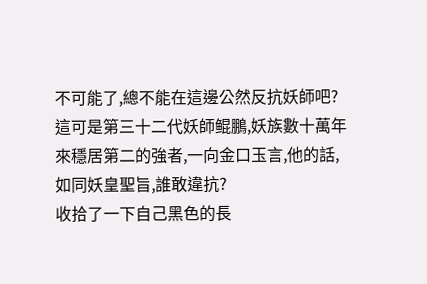不可能了,總不能在這邊公然反抗妖師吧?
這可是第三十二代妖師鲲鵬,妖族數十萬年來穩居第二的強者,一向金口玉言,他的話,如同妖皇聖旨,誰敢違抗?
收拾了一下自己黑色的長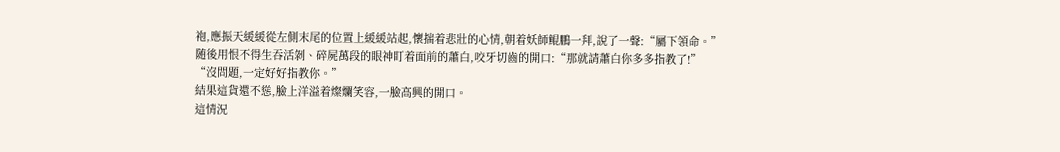袍,應振天緩緩從左側末尾的位置上緩緩站起,懷揣着悲壯的心情,朝着妖師鲲鵬一拜,說了一聲:“屬下領命。”
随後用恨不得生吞活剝、碎屍萬段的眼神盯着面前的蕭白,咬牙切齒的開口:“那就請蕭白你多多指教了!”
“沒問題,一定好好指教你。”
結果這貨還不慫,臉上洋溢着燦爛笑容,一臉高興的開口。
這情況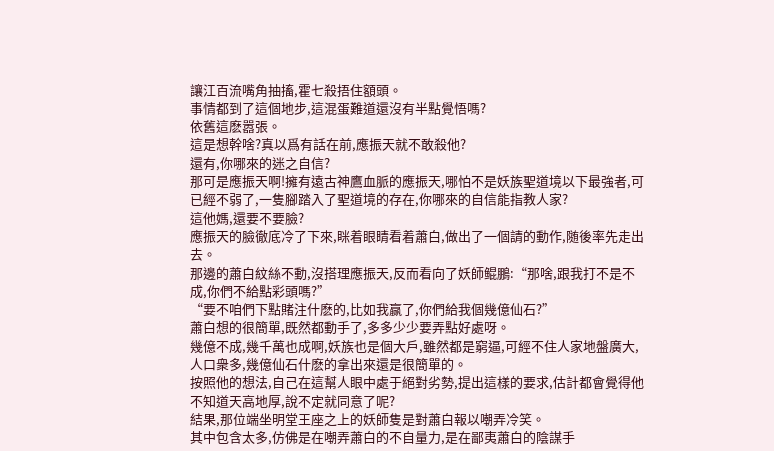讓江百流嘴角抽搐,霍七殺捂住額頭。
事情都到了這個地步,這混蛋難道還沒有半點覺悟嗎?
依舊這麽嚣張。
這是想幹啥?真以爲有話在前,應振天就不敢殺他?
還有,你哪來的迷之自信?
那可是應振天啊!擁有遠古神鷹血脈的應振天,哪怕不是妖族聖道境以下最強者,可已經不弱了,一隻腳踏入了聖道境的存在,你哪來的自信能指教人家?
這他媽,還要不要臉?
應振天的臉徹底冷了下來,眯着眼睛看着蕭白,做出了一個請的動作,随後率先走出去。
那邊的蕭白紋絲不動,沒搭理應振天,反而看向了妖師鲲鵬:“那啥,跟我打不是不成,你們不給點彩頭嗎?”
“要不咱們下點賭注什麽的,比如我赢了,你們給我個幾億仙石?”
蕭白想的很簡單,既然都動手了,多多少少要弄點好處呀。
幾億不成,幾千萬也成啊,妖族也是個大戶,雖然都是窮逼,可經不住人家地盤廣大,人口衆多,幾億仙石什麽的拿出來還是很簡單的。
按照他的想法,自己在這幫人眼中處于絕對劣勢,提出這樣的要求,估計都會覺得他不知道天高地厚,說不定就同意了呢?
結果,那位端坐明堂王座之上的妖師隻是對蕭白報以嘲弄冷笑。
其中包含太多,仿佛是在嘲弄蕭白的不自量力,是在鄙夷蕭白的陰謀手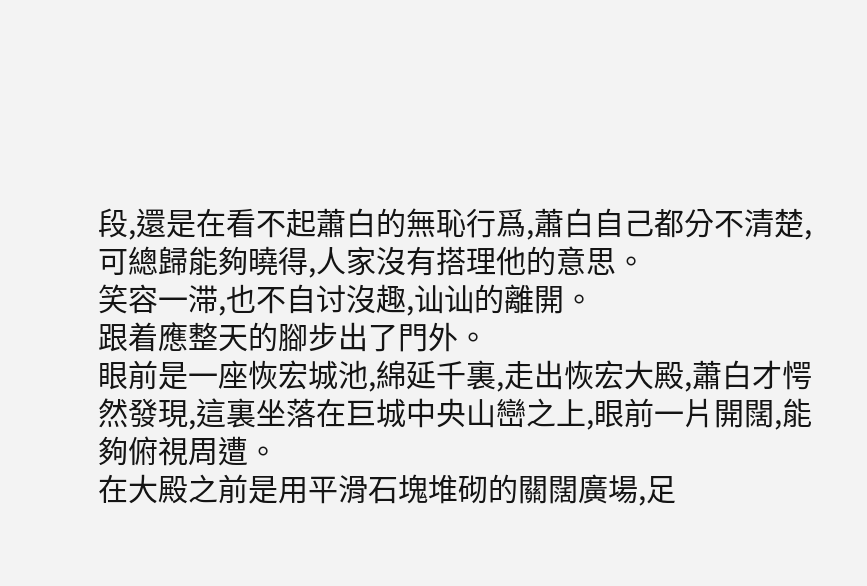段,還是在看不起蕭白的無恥行爲,蕭白自己都分不清楚,可總歸能夠曉得,人家沒有搭理他的意思。
笑容一滞,也不自讨沒趣,讪讪的離開。
跟着應整天的腳步出了門外。
眼前是一座恢宏城池,綿延千裏,走出恢宏大殿,蕭白才愕然發現,這裏坐落在巨城中央山巒之上,眼前一片開闊,能夠俯視周遭。
在大殿之前是用平滑石塊堆砌的關闊廣場,足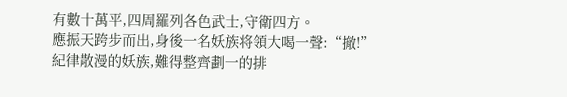有數十萬平,四周羅列各色武士,守衛四方。
應振天跨步而出,身後一名妖族将領大喝一聲:“撤!”
紀律散漫的妖族,難得整齊劃一的排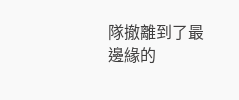隊撤離到了最邊緣的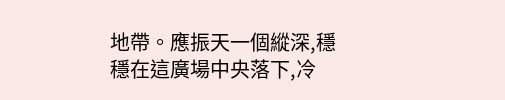地帶。應振天一個縱深,穩穩在這廣場中央落下,冷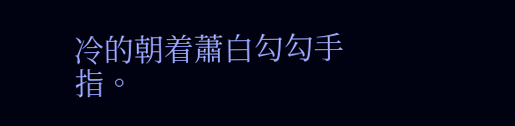冷的朝着蕭白勾勾手指。